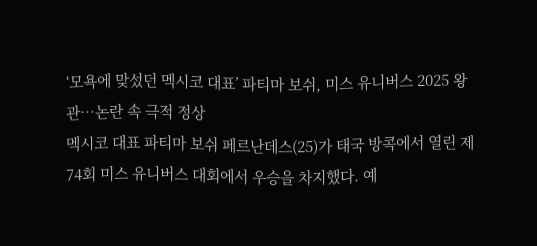‘모욕에 맞섰던 멕시코 대표’ 파티마 보쉬, 미스 유니버스 2025 왕관…논란 속 극적 정상
멕시코 대표 파티마 보쉬 페르난데스(25)가 태국 방콕에서 열린 제74회 미스 유니버스 대회에서 우승을 차지했다. 예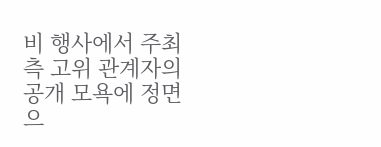비 행사에서 주최 측 고위 관계자의 공개 모욕에 정면으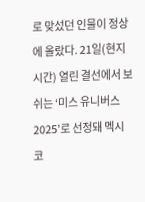로 맞섰던 인물이 정상에 올랐다. 21일(현지시간) 열린 결선에서 보쉬는 ‘미스 유니버스 2025’로 선정돼 멕시코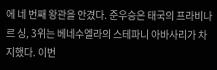에 네 번째 왕관을 안겼다. 준우승은 태국의 프라비나르 싱, 3위는 베네수엘라의 스테파니 아바사리가 차지했다. 이번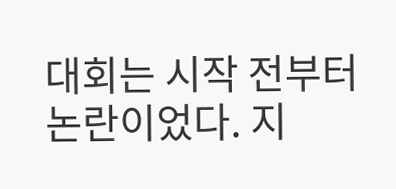대회는 시작 전부터 논란이었다. 지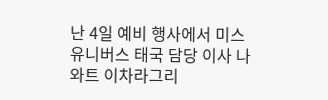난 4일 예비 행사에서 미스 유니버스 태국 담당 이사 나와트 이차라그리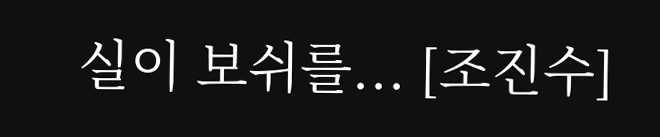실이 보쉬를... [조진수]